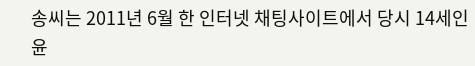송씨는 2011년 6월 한 인터넷 채팅사이트에서 당시 14세인 윤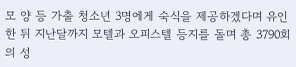모 양 등 가출 청소년 3명에게 숙식을 제공하겠다며 유인한 뒤 지난달까지 모텔과 오피스텔 등지를 돌며 총 3790회의 성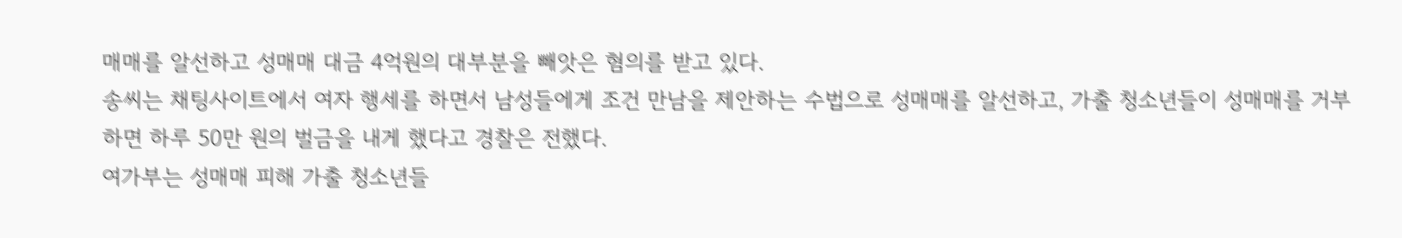매매를 알선하고 성매매 대금 4억원의 대부분을 빼앗은 혐의를 받고 있다.
송씨는 채팅사이트에서 여자 행세를 하면서 남성들에게 조건 만남을 제안하는 수법으로 성매매를 알선하고, 가출 청소년들이 성매매를 거부하면 하루 50만 원의 벌금을 내게 했다고 경찰은 전했다.
여가부는 성매매 피해 가출 청소년들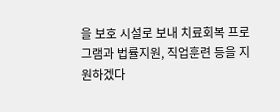을 보호 시설로 보내 치료회복 프로그램과 법률지원, 직업훈련 등을 지원하겠다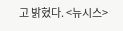고 밝혔다. <뉴시스>